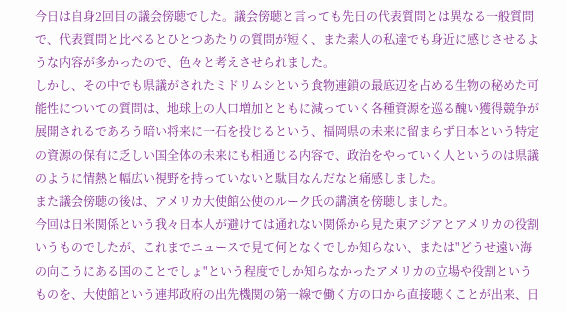今日は自身2回目の議会傍聴でした。議会傍聴と言っても先日の代表質問とは異なる一般質問で、代表質問と比べるとひとつあたりの質問が短く、また素人の私達でも身近に感じさせるような内容が多かったので、色々と考えさせられました。
しかし、その中でも県議がされたミドリムシという食物連鎖の最底辺を占める生物の秘めた可能性についての質問は、地球上の人口増加とともに減っていく各種資源を巡る醜い獲得競争が展開されるであろう暗い将来に一石を投じるという、福岡県の未来に留まらず日本という特定の資源の保有に乏しい国全体の未来にも相通じる内容で、政治をやっていく人というのは県議のように情熱と幅広い視野を持っていないと駄目なんだなと痛感しました。
また議会傍聴の後は、アメリカ大使館公使のルーク氏の講演を傍聴しました。
今回は日米関係という我々日本人が避けては通れない関係から見た東アジアとアメリカの役割いうものでしたが、これまでニュースで見て何となくでしか知らない、または"どうせ遠い海の向こうにある国のことでしょ"という程度でしか知らなかったアメリカの立場や役割というものを、大使館という連邦政府の出先機関の第一線で働く方の口から直接聴くことが出来、日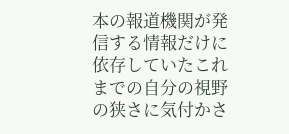本の報道機関が発信する情報だけに依存していたこれまでの自分の視野の狭さに気付かさ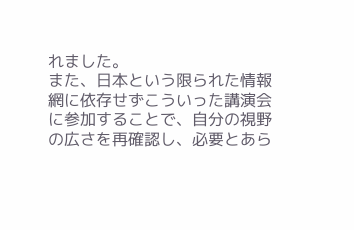れました。
また、日本という限られた情報網に依存せずこういった講演会に参加することで、自分の視野の広さを再確認し、必要とあら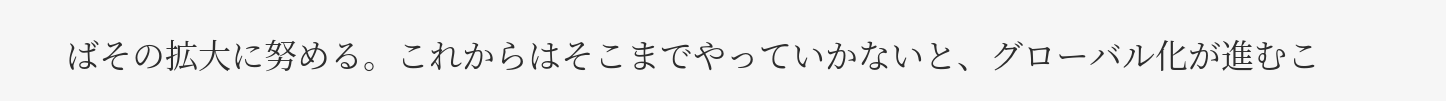ばその拡大に努める。これからはそこまでやっていかないと、グローバル化が進むこ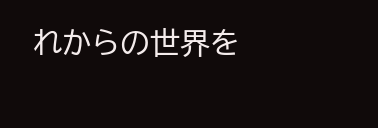れからの世界を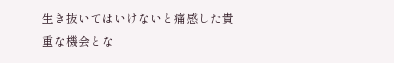生き抜いてはいけないと痛感した貴重な機会とな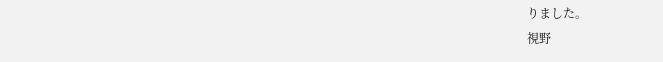りました。
視野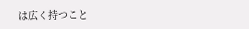は広く持つこと